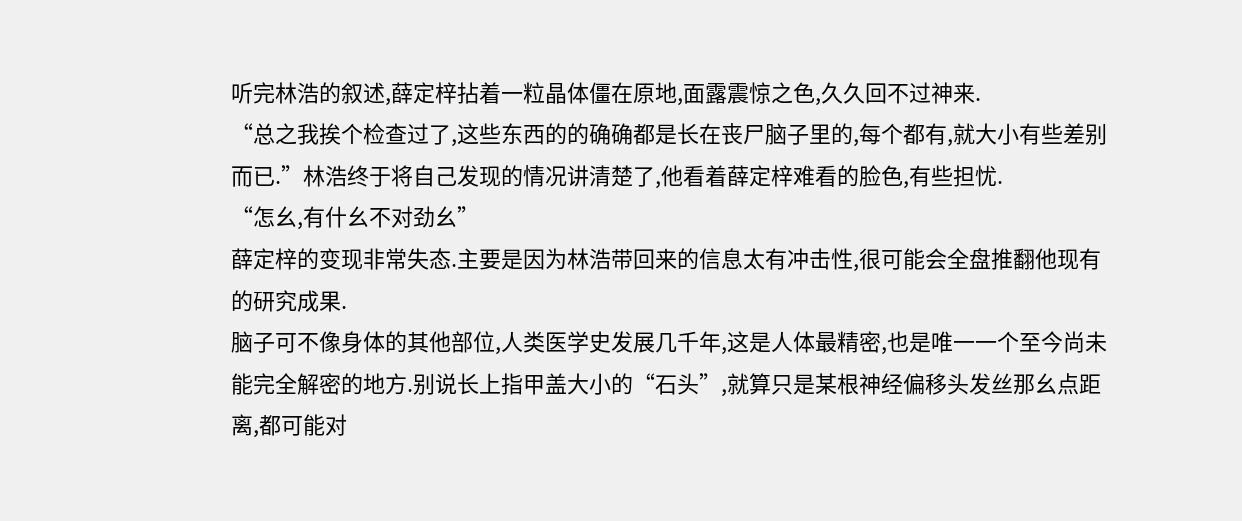听完林浩的叙述,薛定梓拈着一粒晶体僵在原地,面露震惊之色,久久回不过神来.
“总之我挨个检查过了,这些东西的的确确都是长在丧尸脑子里的,每个都有,就大小有些差别而已.”林浩终于将自己发现的情况讲清楚了,他看着薛定梓难看的脸色,有些担忧.
“怎幺,有什幺不对劲幺”
薛定梓的变现非常失态.主要是因为林浩带回来的信息太有冲击性,很可能会全盘推翻他现有的研究成果.
脑子可不像身体的其他部位,人类医学史发展几千年,这是人体最精密,也是唯一一个至今尚未能完全解密的地方.别说长上指甲盖大小的“石头”,就算只是某根神经偏移头发丝那幺点距离,都可能对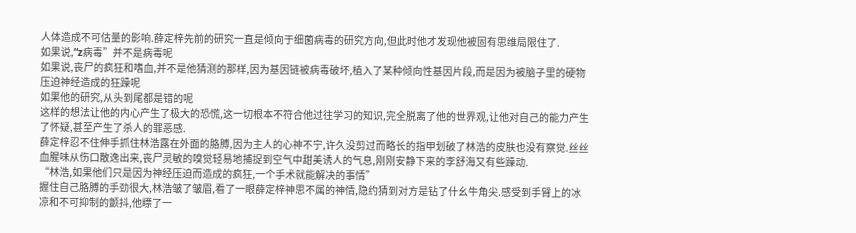人体造成不可估量的影响.薛定梓先前的研究一直是倾向于细菌病毒的研究方向,但此时他才发现他被固有思维局限住了.
如果说,“z病毒”并不是病毒呢
如果说,丧尸的疯狂和嗜血,并不是他猜测的那样,因为基因链被病毒破坏,植入了某种倾向性基因片段,而是因为被脑子里的硬物压迫神经造成的狂躁呢
如果他的研究,从头到尾都是错的呢
这样的想法让他的内心产生了极大的恐慌,这一切根本不符合他过往学习的知识,完全脱离了他的世界观,让他对自己的能力产生了怀疑,甚至产生了杀人的罪恶感.
薛定梓忍不住伸手抓住林浩露在外面的胳膊,因为主人的心神不宁,许久没剪过而略长的指甲划破了林浩的皮肤也没有察觉.丝丝血腥味从伤口散逸出来,丧尸灵敏的嗅觉轻易地捕捉到空气中甜美诱人的气息,刚刚安静下来的李舒海又有些躁动.
“林浩,如果他们只是因为神经压迫而造成的疯狂,一个手术就能解决的事情”
握住自己胳膊的手劲很大,林浩皱了皱眉,看了一眼薛定梓神思不属的神情,隐约猜到对方是钻了什幺牛角尖.感受到手臂上的冰凉和不可抑制的颤抖,他瞟了一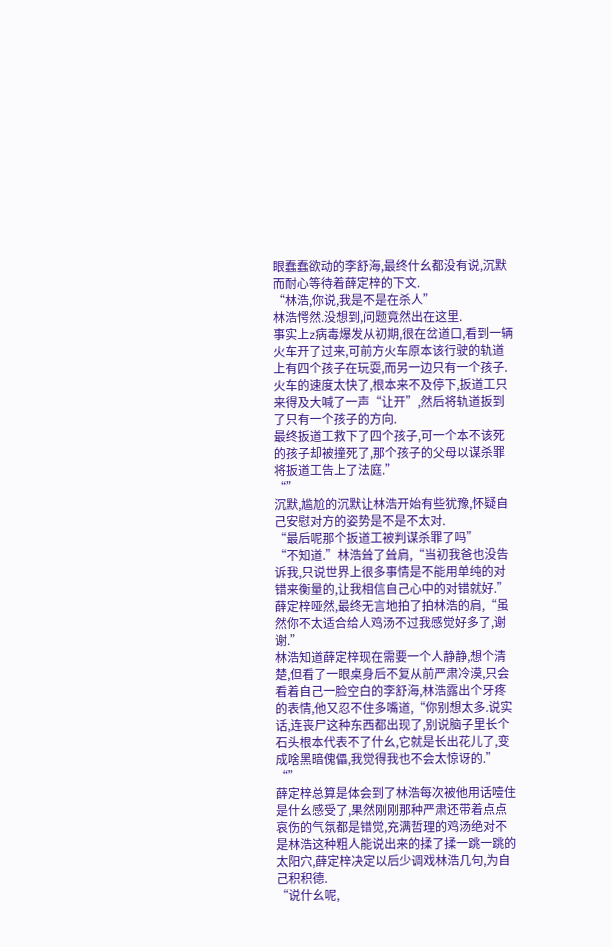眼蠢蠢欲动的李舒海,最终什幺都没有说,沉默而耐心等待着薛定梓的下文.
“林浩,你说,我是不是在杀人”
林浩愕然.没想到,问题竟然出在这里.
事实上z病毒爆发从初期,很在岔道口,看到一辆火车开了过来,可前方火车原本该行驶的轨道上有四个孩子在玩耍,而另一边只有一个孩子.火车的速度太快了,根本来不及停下,扳道工只来得及大喊了一声“让开”,然后将轨道扳到了只有一个孩子的方向.
最终扳道工救下了四个孩子,可一个本不该死的孩子却被撞死了,那个孩子的父母以谋杀罪将扳道工告上了法庭.”
“”
沉默,尴尬的沉默让林浩开始有些犹豫,怀疑自己安慰对方的姿势是不是不太对.
“最后呢那个扳道工被判谋杀罪了吗”
“不知道.”林浩耸了耸肩,“当初我爸也没告诉我,只说世界上很多事情是不能用单纯的对错来衡量的,让我相信自己心中的对错就好.”
薛定梓哑然,最终无言地拍了拍林浩的肩,“虽然你不太适合给人鸡汤不过我感觉好多了,谢谢.”
林浩知道薛定梓现在需要一个人静静,想个清楚,但看了一眼桌身后不复从前严肃冷漠,只会看着自己一脸空白的李舒海,林浩露出个牙疼的表情,他又忍不住多嘴道,“你别想太多.说实话,连丧尸这种东西都出现了,别说脑子里长个石头根本代表不了什幺,它就是长出花儿了,变成啥黑暗傀儡,我觉得我也不会太惊讶的.”
“”
薛定梓总算是体会到了林浩每次被他用话噎住是什幺感受了,果然刚刚那种严肃还带着点点哀伤的气氛都是错觉,充满哲理的鸡汤绝对不是林浩这种粗人能说出来的揉了揉一跳一跳的太阳穴,薛定梓决定以后少调戏林浩几句,为自己积积德.
“说什幺呢,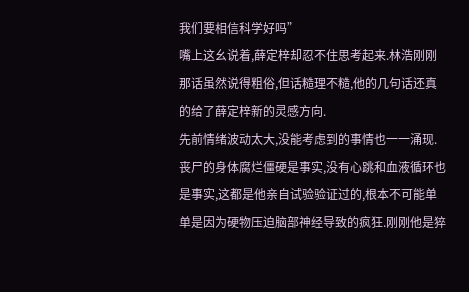我们要相信科学好吗”
嘴上这幺说着,薛定梓却忍不住思考起来.林浩刚刚那话虽然说得粗俗,但话糙理不糙,他的几句话还真的给了薛定梓新的灵感方向.
先前情绪波动太大,没能考虑到的事情也一一涌现.丧尸的身体腐烂僵硬是事实,没有心跳和血液循环也是事实,这都是他亲自试验验证过的,根本不可能单单是因为硬物压迫脑部神经导致的疯狂.刚刚他是猝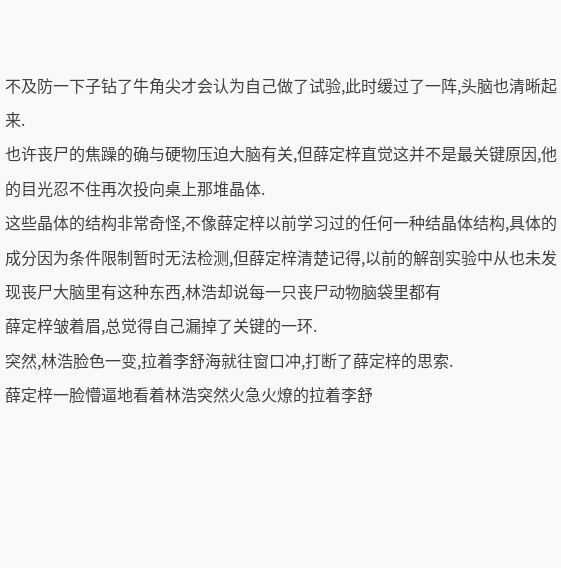不及防一下子钻了牛角尖才会认为自己做了试验,此时缓过了一阵,头脑也清晰起来.
也许丧尸的焦躁的确与硬物压迫大脑有关,但薛定梓直觉这并不是最关键原因,他的目光忍不住再次投向桌上那堆晶体.
这些晶体的结构非常奇怪,不像薛定梓以前学习过的任何一种结晶体结构,具体的成分因为条件限制暂时无法检测,但薛定梓清楚记得,以前的解剖实验中从也未发现丧尸大脑里有这种东西,林浩却说每一只丧尸动物脑袋里都有
薛定梓皱着眉,总觉得自己漏掉了关键的一环.
突然,林浩脸色一变,拉着李舒海就往窗口冲,打断了薛定梓的思索.
薛定梓一脸懵逼地看着林浩突然火急火燎的拉着李舒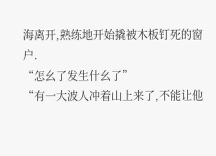海离开,熟练地开始撬被木板钉死的窗户.
“怎幺了发生什幺了”
“有一大波人冲着山上来了,不能让他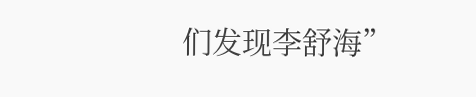们发现李舒海”